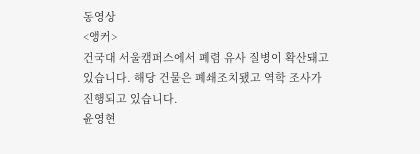동영상
<앵커>
건국대 서울캠퍼스에서 폐렴 유사 질병이 확산돼고 있습니다. 해당 건물은 폐쇄조치됐고 역학 조사가 진행되고 있습니다.
윤영현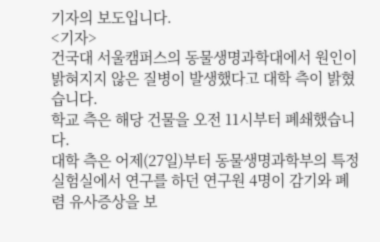기자의 보도입니다.
<기자>
건국대 서울캠퍼스의 동물생명과학대에서 원인이 밝혀지지 않은 질병이 발생했다고 대학 측이 밝혔습니다.
학교 측은 해당 건물을 오전 11시부터 폐쇄했습니다.
대학 측은 어제(27일)부터 동물생명과학부의 특정 실험실에서 연구를 하던 연구원 4명이 감기와 폐렴 유사증상을 보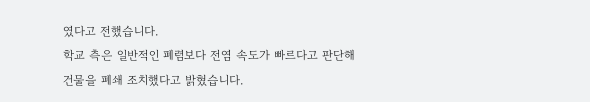였다고 전했습니다.
학교 측은 일반적인 폐렴보다 전염 속도가 빠르다고 판단해 건물을 폐쇄 조치했다고 밝혔습니다.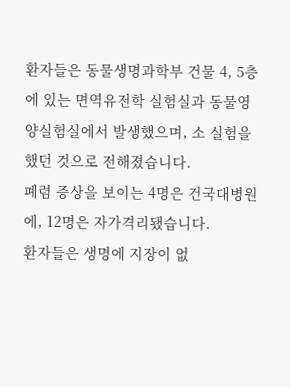환자들은 동물생명과학부 건물 4, 5층에 있는 면역유전학 실험실과 동물영양실험실에서 발생했으며, 소 실험을 했던 것으로 전해졌습니다.
폐렴 증상을 보이는 4명은 건국대병원에, 12명은 자가격리됐습니다.
환자들은 생명에 지장이 없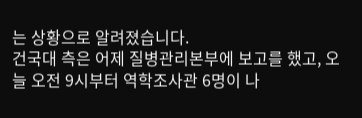는 상황으로 알려졌습니다.
건국대 측은 어제 질병관리본부에 보고를 했고, 오늘 오전 9시부터 역학조사관 6명이 나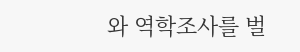와 역학조사를 벌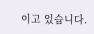이고 있습니다.